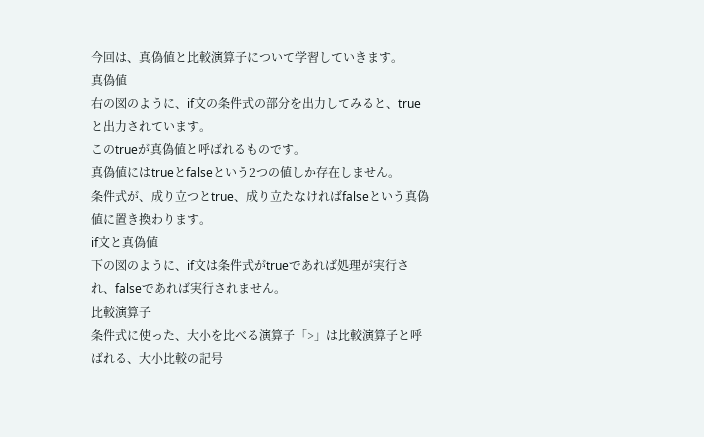今回は、真偽値と比較演算子について学習していきます。
真偽値
右の図のように、if文の条件式の部分を出力してみると、trueと出力されています。
このtrueが真偽値と呼ばれるものです。
真偽値にはtrueとfalseという2つの値しか存在しません。
条件式が、成り立つとtrue、成り立たなければfalseという真偽値に置き換わります。
if文と真偽値
下の図のように、if文は条件式がtrueであれば処理が実行され、falseであれば実行されません。
比較演算子
条件式に使った、大小を比べる演算子「>」は比較演算子と呼ばれる、大小比較の記号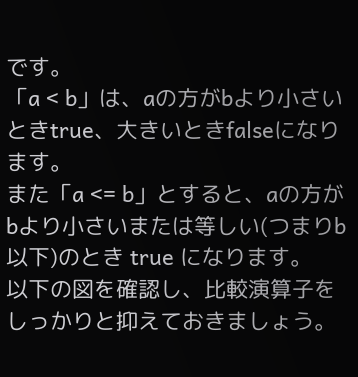です。
「a < b」は、aの方がbより小さいときtrue、大きいときfalseになります。
また「a <= b」とすると、aの方がbより小さいまたは等しい(つまりb以下)のとき true になります。
以下の図を確認し、比較演算子をしっかりと抑えておきましょう。